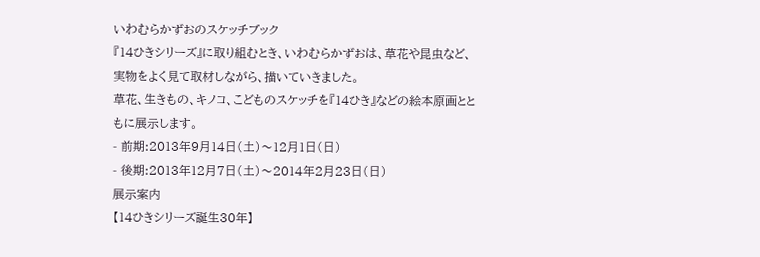いわむらかずおのスケッチブック
『14ひきシリーズ』に取り組むとき、いわむらかずおは、草花や昆虫など、実物をよく見て取材しながら、描いていきました。
草花、生きもの、キノコ、こどものスケッチを『14ひき』などの絵本原画とともに展示します。
- 前期:2013年9月14日(土)〜12月1日(日)
- 後期:2013年12月7日(土)〜2014年2月23日(日)
展示案内
【14ひきシリーズ誕生30年】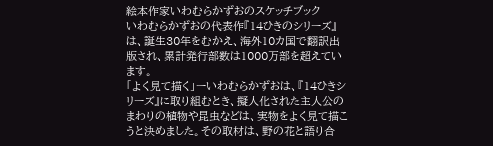絵本作家いわむらかずおのスケッチブック
いわむらかずおの代表作『14ひきのシリーズ』は、誕生30年をむかえ、海外10カ国で翻訳出版され、累計発行部数は1000万部を超えています。
「よく見て描く」ーいわむらかずおは、『14ひきシリーズ』に取り組むとき、擬人化された主人公のまわりの植物や昆虫などは、実物をよく見て描こうと決めました。その取材は、野の花と語り合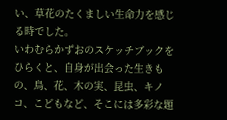い、草花のたくましい生命力を感じる時でした。
いわむらかずおのスケッチブックをひらくと、自身が出会った生きもの、鳥、花、木の実、昆虫、キノコ、こどもなど、そこには多彩な題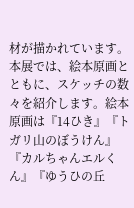材が描かれています。
本展では、絵本原画とともに、スケッチの数々を紹介します。絵本原画は『14ひき』『トガリ山のぼうけん』『カルちゃんエルくん』『ゆうひの丘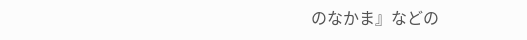のなかま』などの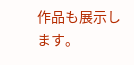作品も展示します。